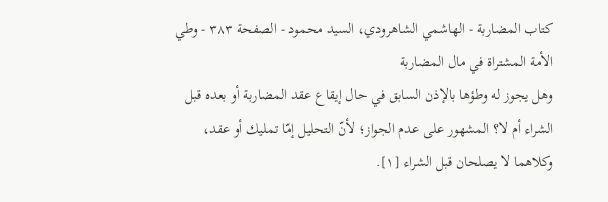كتاب المضاربة - الهاشمي الشاهرودي، السيد محمود - الصفحة ٣٨٣ - وطي الأمة المشتراة في مال المضاربة
وهل يجوز له وطؤها بالإذن السابق في حال إيقاع عقد المضاربة أو بعده قبل الشراء أم لا؟ المشهور على عدم الجواز؛ لأنّ التحليل إمّا تمليك أو عقد، وكلاهما لا يصلحان قبل الشراء [١].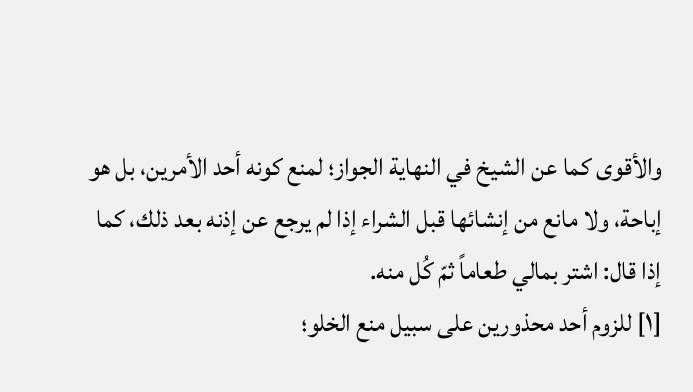والأقوى كما عن الشيخ في النهاية الجواز؛ لمنع كونه أحد الأمرين، بل هو إباحة، ولا مانع من إنشائها قبل الشراء إذا لم يرجع عن إذنه بعد ذلك، كما إذا قال: اشتر بمالي طعاماً ثمّ كُل منه.
[١] للزوم أحد محذورين على سبيل منع الخلو؛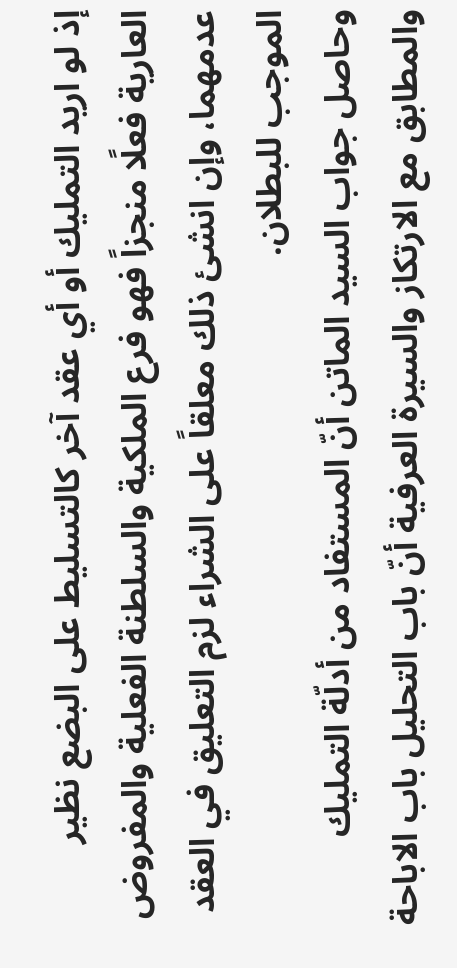إذ لو اريد التمليك أو أي عقد آخر كالتسليط على البضع نظير العارية فعلًا منجزاً فهو فرع الملكية والسلطنة الفعلية والمفروض عدمهما، وإن انشئ ذلك معلقاً على الشراء لزم التعليق في العقد الموجب للبطلان.
وحاصل جواب السيد الماتن أنّ المستفاد من أدلّة التمليك والمطابق مع الارتكاز والسيرة العرفية أنّ باب التحليل باب الاباحة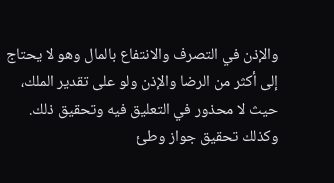والإذن في التصرف والانتفاع بالمال وهو لا يحتاج إلى أكثر من الرضا والإذن ولو على تقدير الملك، حيث لا محذور في التعليق فيه وتحقيق ذلك.
وكذلك تحقيق جواز وطئ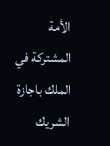الأمة المشتركة في الملك باجازة الشريك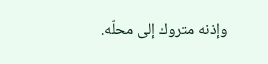وإذنه متروك إلى محلّه.